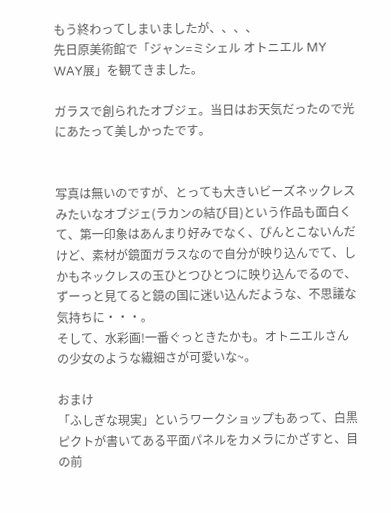もう終わってしまいましたが、、、、
先日原美術館で「ジャン=ミシェル オトニエル MY WAY展」を観てきました。

ガラスで創られたオブジェ。当日はお天気だったので光にあたって美しかったです。


写真は無いのですが、とっても大きいビーズネックレスみたいなオブジェ(ラカンの結び目)という作品も面白くて、第一印象はあんまり好みでなく、ぴんとこないんだけど、素材が鏡面ガラスなので自分が映り込んでて、しかもネックレスの玉ひとつひとつに映り込んでるので、ずーっと見てると鏡の国に迷い込んだような、不思議な気持ちに・・・。
そして、水彩画!一番ぐっときたかも。オトニエルさんの少女のような繊細さが可愛いな~。

おまけ
「ふしぎな現実」というワークショップもあって、白黒ピクトが書いてある平面パネルをカメラにかざすと、目の前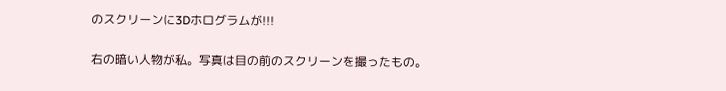のスクリーンに3Dホログラムが!!!

右の暗い人物が私。写真は目の前のスクリーンを撮ったもの。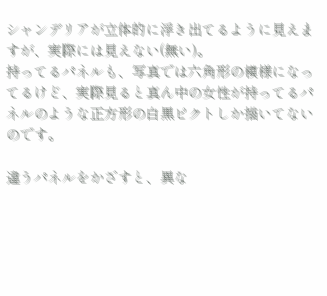シャンデリアが立体的に浮き出てるように見えますが、実際には見えない(無い)。
持ってるパネルも、写真では六角形の模様になってるけど、実際見ると真ん中の女性が持ってるパネルのような正方形の白黒ピクトしか描いてないのです。

違うパネルをかざすと、異な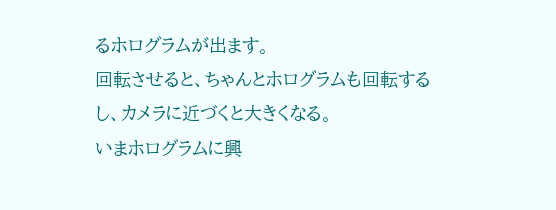るホログラムが出ます。
回転させると、ちゃんとホログラムも回転するし、カメラに近づくと大きくなる。
いまホログラムに興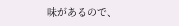味があるので、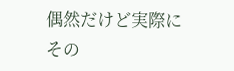偶然だけど実際にその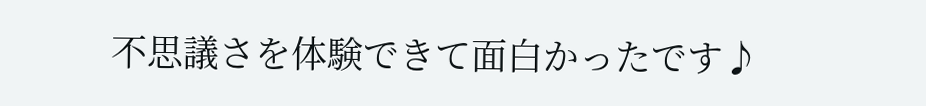不思議さを体験できて面白かったです♪